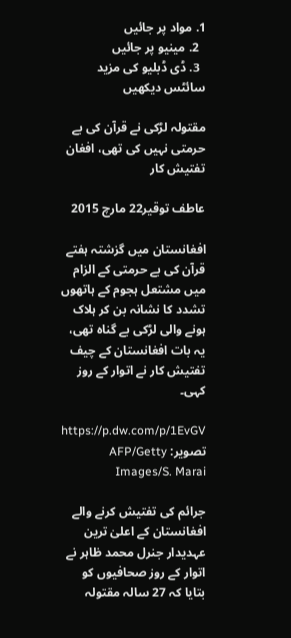1. مواد پر جائیں
  2. مینیو پر جائیں
  3. ڈی ڈبلیو کی مزید سائٹس دیکھیں

مقتولہ لڑکی نے قرآن کی بے حرمتی نہیں کی تھی، افغان تفتیش کار

عاطف توقیر22 مارچ 2015

افغانستان میں گزشتہ ہفتے قرآن کی بے حرمتی کے الزام میں مشتعل ہجوم کے ہاتھوں تشدد کا نشانہ بن کر ہلاک ہونے والی لڑکی بے گناہ تھی، یہ بات افغانستان کے چیف تفتیش کار نے اتوار کے روز کہی۔

https://p.dw.com/p/1EvGV
تصویر: AFP/Getty Images/S. Marai

جرائم کی تفتیش کرنے والے افغانستان کے اعلیٰ ترین عہدیدار جنرل محمد ظاہر نے اتوار کے روز صحافیوں کو بتایا کہ 27 سالہ مقتولہ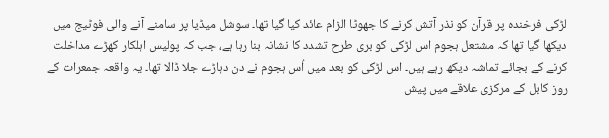لڑکی فرخندہ پر قرآن کو نذر آتش کرنے کا جھوٹا الزام عائد کیا گیا تھا۔ سوشل میڈیا پر سامنے آنے والی فوٹیج میں دیکھا گیا تھا کہ مشتعل ہجوم اس لڑکی کو بری طرح تشدد کا نشانہ بنا رہا ہے، جب کہ پولیس اہلکار کھڑے مداخلت کرنے کے بجائے تماشہ دیکھ رہے ہیں۔ اس لڑکی کو بعد میں اُس ہجوم نے دن دہاڑے جلا ڈالا تھا۔ یہ واقعہ جمعرات کے روز کابل کے مرکزی علاقے میں پیش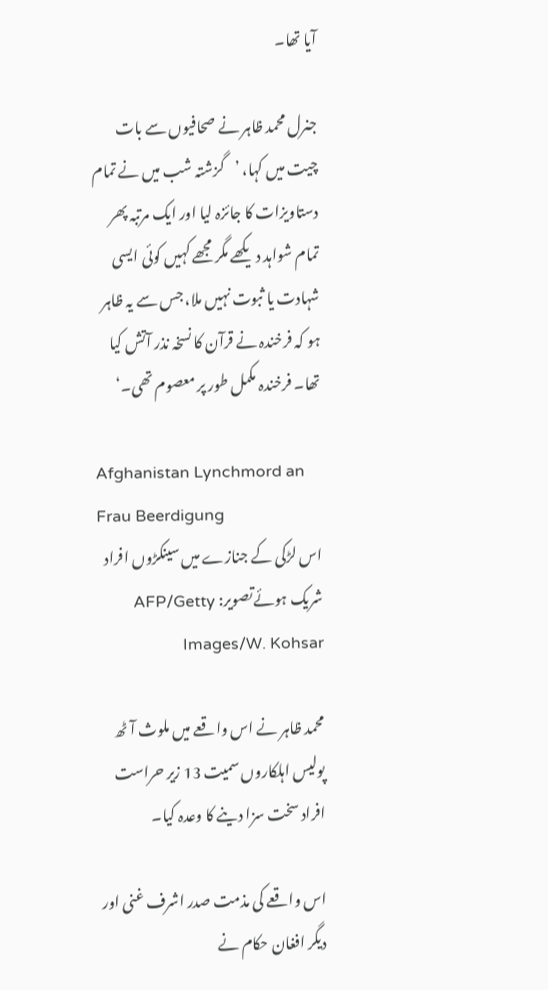آیا تھا۔

جنرل محمد ظاہر نے صحافیوں سے بات چیت میں کہا، ’گزشتہ شب میں نے تمام دستاویزات کا جائزہ لیا اور ایک مرتبہ پھر تمام شواہد دیکھے مگر مجھے کہیں کوئی ایسی شہادت یا ثبوت نہیں ملا، جس سے یہ ظاہر ہو کہ فرخندہ نے قرآن کا نسخہ نذر آتش کیا تھا۔ فرخندہ مکمل طور پر معصوم تھی۔‘

Afghanistan Lynchmord an Frau Beerdigung
اس لڑکی کے جنازے میں سینکڑوں افراد شریک ہوئےتصویر: AFP/Getty Images/W. Kohsar

محمد ظاہر نے اس واقعے میں ملوث آٹھ پولیس اہلکاروں سمیت 13 زیر حراست افراد سخت سزا دینے کا وعدہ کیا۔

اس واقعے کی مذمت صدر اشرف غنی اور دیگر افغان حکام نے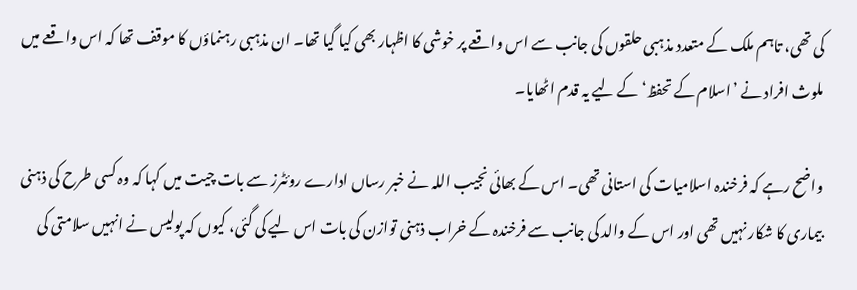کی تھی، تاہم ملک کے متعدد مذہبی حلقوں کی جانب سے اس واقعے پر خوشی کا اظہار بھی کیا گیا تھا۔ ان مذہبی رہنماؤں کا موقف تھا کہ اس واقعے میں ملوث افراد نے ’اسلام کے تحفظ‘ کے لیے یہ قدم اٹھایا۔

واضح رہے کہ فرخندہ اسلامیات کی استانی تھی۔ اس کے بھائی نجیب اللہ نے خبر رساں ادارے روئٹرز سے بات چیت میں کہا کہ وہ کسی طرح کی ذہنی بیماری کا شکار نہیں تھی اور اس کے والد کی جانب سے فرخندہ کے خراب ذہنی توازن کی بات اس لیے کی گئی، کیوں کہ پولیس نے انہیں سلامتی کی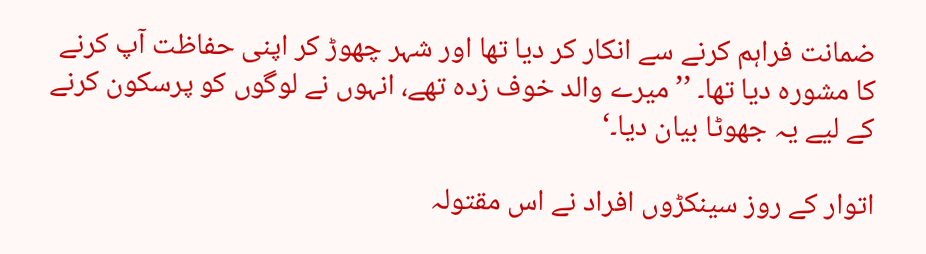ضمانت فراہم کرنے سے انکار کر دیا تھا اور شہر چھوڑ کر اپنی حفاظت آپ کرنے کا مشورہ دیا تھا۔ ’’میرے والد خوف زدہ تھے، انہوں نے لوگوں کو پرسکون کرنے کے لیے یہ جھوٹا بیان دیا۔‘

اتوار کے روز سینکڑوں افراد نے اس مقتولہ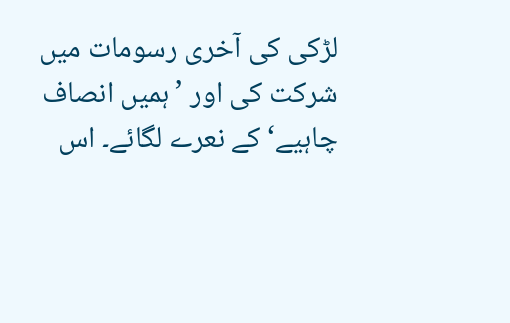لڑکی کی آخری رسومات میں شرکت کی اور ’ہمیں انصاف چاہیے‘ کے نعرے لگائے۔ اس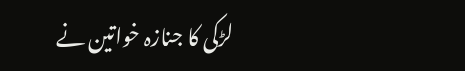لڑکی کا جنازہ خواتین نے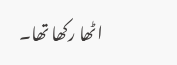اٹھا رکھا تھا۔